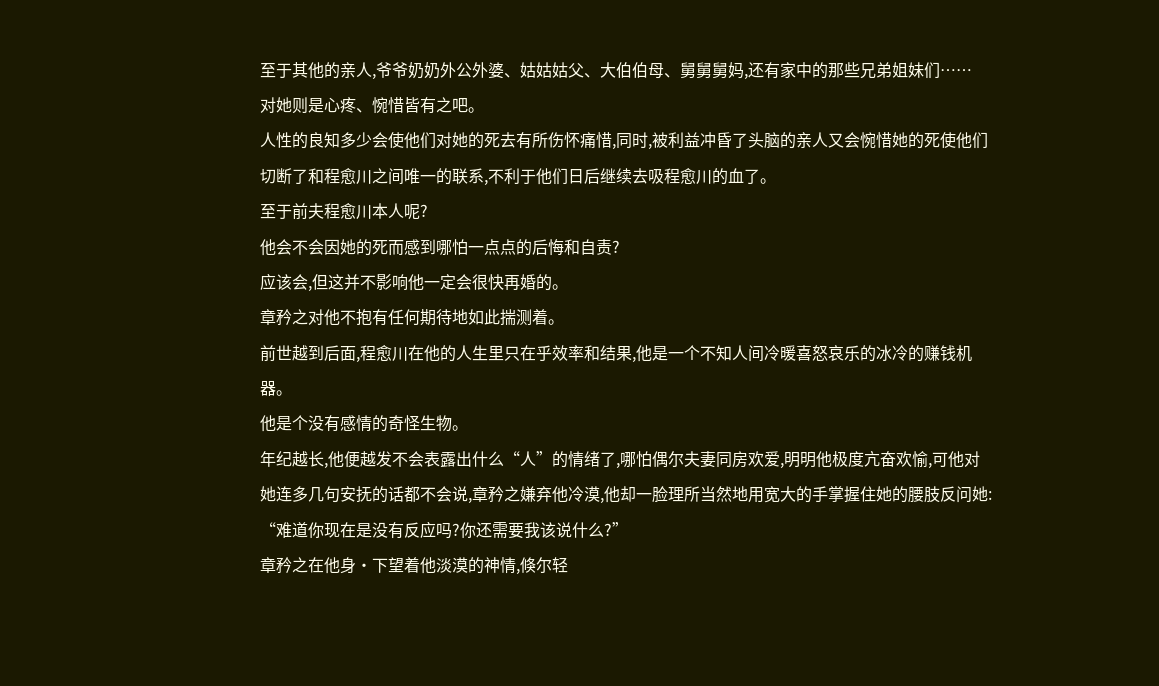至于其他的亲人,爷爷奶奶外公外婆、姑姑姑父、大伯伯母、舅舅舅妈,还有家中的那些兄弟姐妹们……
对她则是心疼、惋惜皆有之吧。
人性的良知多少会使他们对她的死去有所伤怀痛惜,同时,被利益冲昏了头脑的亲人又会惋惜她的死使他们切断了和程愈川之间唯一的联系,不利于他们日后继续去吸程愈川的血了。
至于前夫程愈川本人呢?
他会不会因她的死而感到哪怕一点点的后悔和自责?
应该会,但这并不影响他一定会很快再婚的。
章矜之对他不抱有任何期待地如此揣测着。
前世越到后面,程愈川在他的人生里只在乎效率和结果,他是一个不知人间冷暖喜怒哀乐的冰冷的赚钱机器。
他是个没有感情的奇怪生物。
年纪越长,他便越发不会表露出什么“人”的情绪了,哪怕偶尔夫妻同房欢爱,明明他极度亢奋欢愉,可他对她连多几句安抚的话都不会说,章矜之嫌弃他冷漠,他却一脸理所当然地用宽大的手掌握住她的腰肢反问她:
“难道你现在是没有反应吗?你还需要我该说什么?”
章矜之在他身·下望着他淡漠的神情,倏尔轻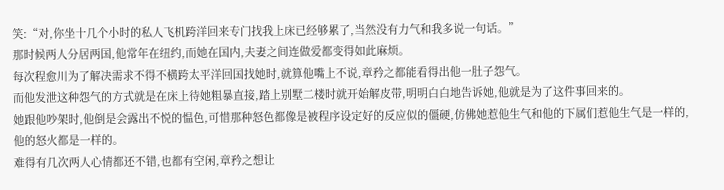笑:“对,你坐十几个小时的私人飞机跨洋回来专门找我上床已经够累了,当然没有力气和我多说一句话。”
那时候两人分居两国,他常年在纽约,而她在国内,夫妻之间连做爱都变得如此麻烦。
每次程愈川为了解决需求不得不横跨太平洋回国找她时,就算他嘴上不说,章矜之都能看得出他一肚子怨气。
而他发泄这种怨气的方式就是在床上待她粗暴直接,踏上别墅二楼时就开始解皮带,明明白白地告诉她,他就是为了这件事回来的。
她跟他吵架时,他倒是会露出不悦的愠色,可惜那种怒色都像是被程序设定好的反应似的僵硬,仿佛她惹他生气和他的下属们惹他生气是一样的,他的怒火都是一样的。
难得有几次两人心情都还不错,也都有空闲,章矜之想让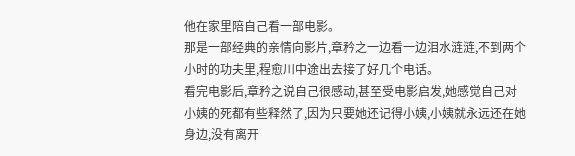他在家里陪自己看一部电影。
那是一部经典的亲情向影片,章矜之一边看一边泪水涟涟,不到两个小时的功夫里,程愈川中途出去接了好几个电话。
看完电影后,章矜之说自己很感动,甚至受电影启发,她感觉自己对小姨的死都有些释然了,因为只要她还记得小姨,小姨就永远还在她身边,没有离开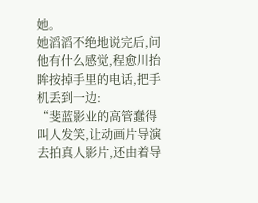她。
她滔滔不绝地说完后,问他有什么感觉,程愈川抬眸按掉手里的电话,把手机丢到一边:
“斐蓝影业的高管蠢得叫人发笑,让动画片导演去拍真人影片,还由着导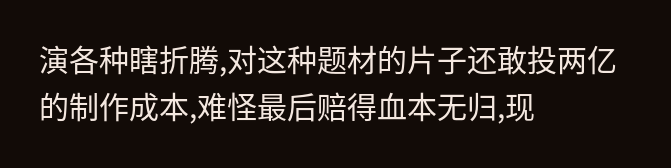演各种瞎折腾,对这种题材的片子还敢投两亿的制作成本,难怪最后赔得血本无归,现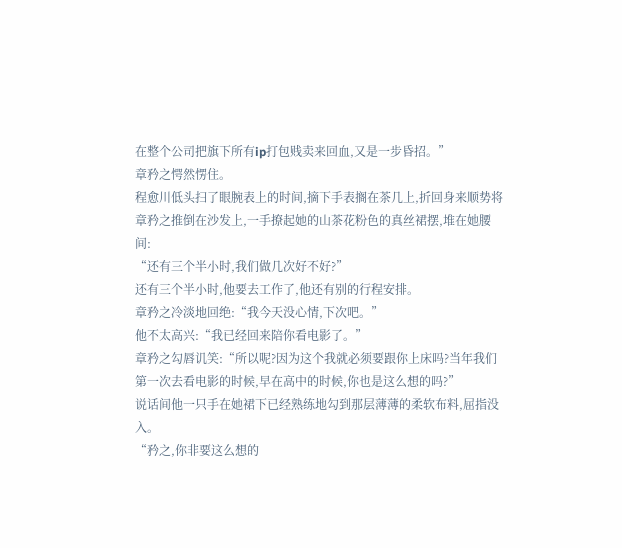在整个公司把旗下所有ip打包贱卖来回血,又是一步昏招。”
章矜之愕然愣住。
程愈川低头扫了眼腕表上的时间,摘下手表搁在茶几上,折回身来顺势将章矜之推倒在沙发上,一手撩起她的山茶花粉色的真丝裙摆,堆在她腰间:
“还有三个半小时,我们做几次好不好?”
还有三个半小时,他要去工作了,他还有别的行程安排。
章矜之冷淡地回绝:“我今天没心情,下次吧。”
他不太高兴:“我已经回来陪你看电影了。”
章矜之勾唇讥笑:“所以呢?因为这个我就必须要跟你上床吗?当年我们第一次去看电影的时候,早在高中的时候,你也是这么想的吗?”
说话间他一只手在她裙下已经熟练地勾到那层薄薄的柔软布料,屈指没入。
“矜之,你非要这么想的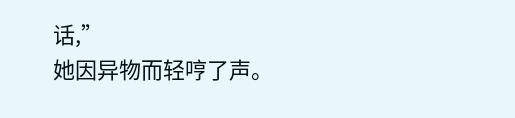话,”
她因异物而轻哼了声。